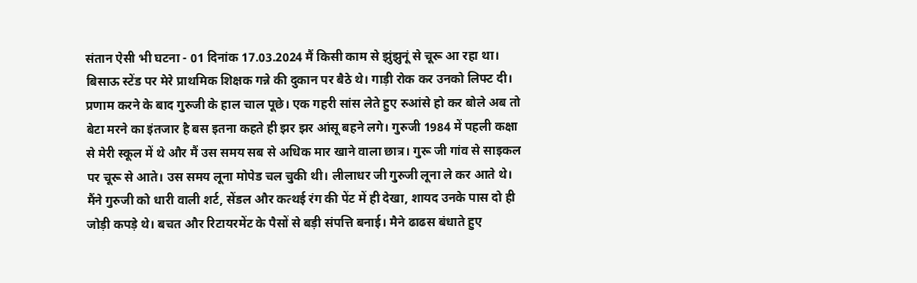संतान ऐसी भी घटना - 01 दिनांक 17.03.2024 मैं किसी काम से झुंझुनूं से चूरू आ रहा था। बिसाऊ स्टेंड पर मेरे प्राथमिक शिक्षक गन्ने की दुकान पर बैठे थे। गाड़ी रोक कर उनको लिफ्ट दी। प्रणाम करने के बाद गुरुजी के हाल चाल पूछे। एक गहरी सांस लेते हुए रुआंसे हो कर बोले अब तो बेटा मरने का इंतजार है बस इतना कहते ही झर झर आंसू बहने लगे। गुरुजी 1984 में पहली कक्षा से मेरी स्कूल में थे और मैं उस समय सब से अधिक मार खाने वाला छात्र। गुरू जी गांव से साइकल पर चूरू से आते। उस समय लूना मोपेड चल चुकी थी। लीलाधर जी गुरुजी लूना ले कर आते थे। मैंने गुरुजी को धारी वाली शर्ट, सेंडल और कत्थई रंग की पेंट में ही देखा, शायद उनके पास दो ही जोड़ी कपड़े थे। बचत और रिटायरमेंट के पैसों से बड़ी संपत्ति बनाई। मैने ढाढस बंधाते हुए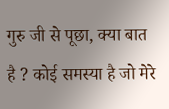गुरु जी से पूछा, क्या बात है ? कोई समस्या है जो मेरे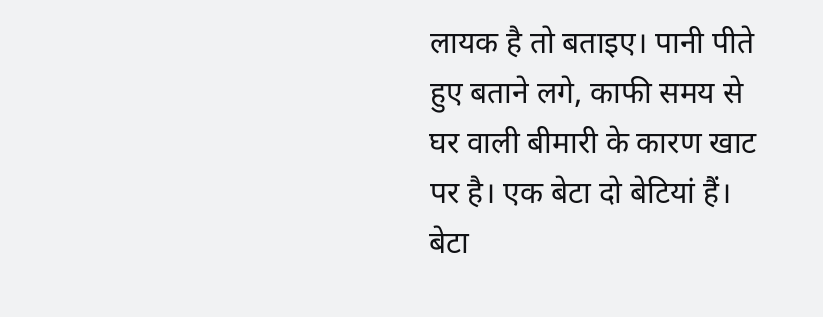लायक है तो बताइए। पानी पीते हुए बताने लगे, काफी समय से घर वाली बीमारी के कारण खाट पर है। एक बेटा दो बेटियां हैं। बेटा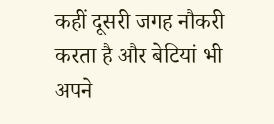कहीं दूसरी जगह नौकरी करता है और बेटियां भी अपने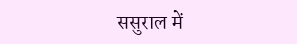ससुराल में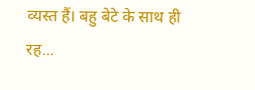व्यस्त हैं। बहु बेटे के साथ ही रह...